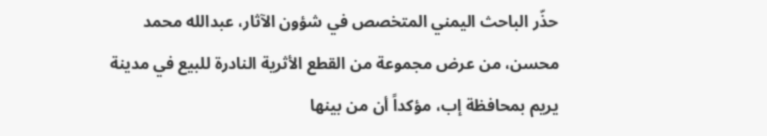حذّر الباحث اليمني المتخصص في شؤون الآثار، عبدالله محمد محسن، من عرض مجموعة من القطع الأثرية النادرة للبيع في مدينة يريم بمحافظة إب، مؤكداً أن من بينها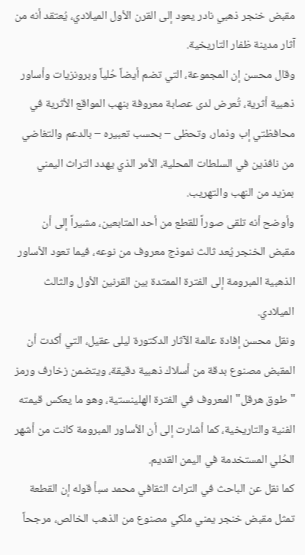مقبض خنجر ذهبي نادر يعود إلى القرن الأول الميلادي، يُعتقد أنه من آثار مدينة ظفار التاريخية.
وقال محسن إن المجموعة، التي تضم أيضاً حُلياً وبرونزيات وأساور ذهبية أثرية، تُعرض لدى عصابة معروفة بنهب المواقع الأثرية في محافظتي إب وذمار، وتحظى – بحسب تعبيره – بالدعم والتغاضي من نافذين في السلطات المحلية، الأمر الذي يهدد التراث اليمني بمزيد من النهب والتهريب.
وأوضح أنه تلقى صوراً للقطع من أحد المتابعين، مشيراً إلى أن مقبض الخنجر يُعد ثالث نموذج معروف من نوعه، فيما تعود الأساور الذهبية المبرومة إلى الفترة الممتدة بين القرنين الأول والثالث الميلادي.
ونقل محسن إفادة عالمة الآثار الدكتورة ليلى عقيل، التي أكدت أن المقبض مصنوع بدقة من أسلاك ذهبية دقيقة، ويتضمن زخارف ورمز "طوق هرقل" المعروف في الفترة الهلينستية، وهو ما يعكس قيمته الفنية والتاريخية، كما أشارت إلى أن الأساور المبرومة كانت من أشهر الحُلي المستخدمة في اليمن القديم.
كما نقل عن الباحث في التراث الثقافي محمد سبأ قوله إن القطعة تمثل مقبض خنجر يمني ملكي مصنوع من الذهب الخالص، مرجحاً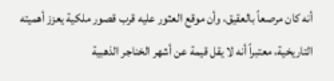أنه كان مرصعاً بالعقيق، وأن موقع العثور عليه قرب قصور ملكية يعزز أهميته التاريخية، معتبراً أنه لا يقل قيمة عن أشهر الخناجر الذهبية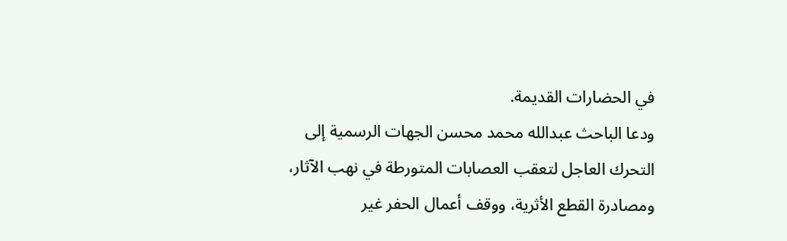في الحضارات القديمة.
ودعا الباحث عبدالله محمد محسن الجهات الرسمية إلى التحرك العاجل لتعقب العصابات المتورطة في نهب الآثار، ومصادرة القطع الأثرية، ووقف أعمال الحفر غير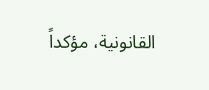القانونية، مؤكداً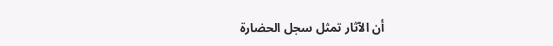أن الآثار تمثل سجل الحضارة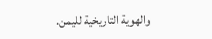والهوية التاريخية لليمن.